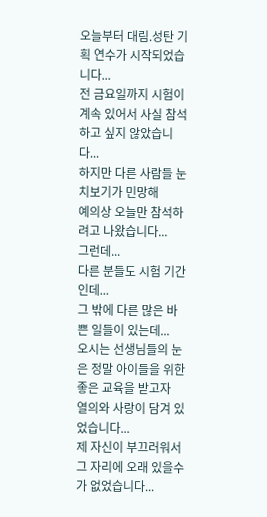오늘부터 대림.성탄 기획 연수가 시작되었습니다...
전 금요일까지 시험이 계속 있어서 사실 참석하고 싶지 않았습니다...
하지만 다른 사람들 눈치보기가 민망해
예의상 오늘만 참석하려고 나왔습니다...
그런데...
다른 분들도 시험 기간인데...
그 밖에 다른 많은 바쁜 일들이 있는데...
오시는 선생님들의 눈은 정말 아이들을 위한 좋은 교육을 받고자
열의와 사랑이 담겨 있었습니다...
제 자신이 부끄러워서 그 자리에 오래 있을수가 없었습니다...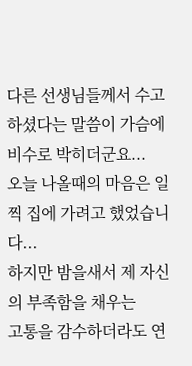다른 선생님들께서 수고하셨다는 말씀이 가슴에 비수로 박히더군요...
오늘 나올때의 마음은 일찍 집에 가려고 했었습니다...
하지만 밤을새서 제 자신의 부족함을 채우는
고통을 감수하더라도 연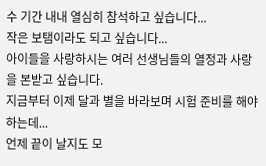수 기간 내내 열심히 참석하고 싶습니다...
작은 보탬이라도 되고 싶습니다...
아이들을 사랑하시는 여러 선생님들의 열정과 사랑을 본받고 싶습니다.
지금부터 이제 달과 별을 바라보며 시험 준비를 해야 하는데...
언제 끝이 날지도 모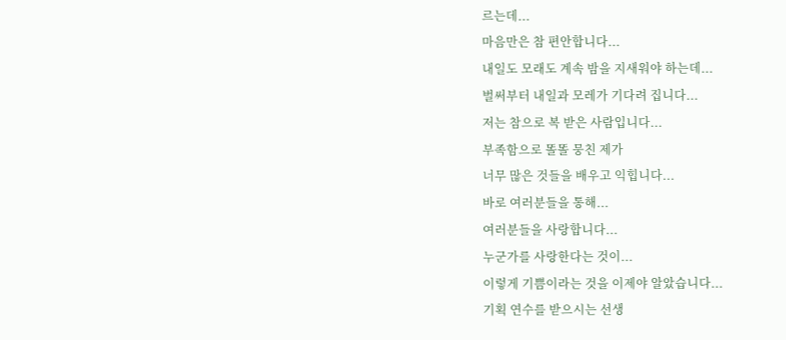르는데...
마음만은 참 편안합니다...
내일도 모래도 계속 밤을 지새워야 하는데...
벌써부터 내일과 모레가 기다려 집니다...
저는 참으로 복 받은 사람입니다...
부족함으로 똘똘 뭉친 제가
너무 많은 것들을 배우고 익힙니다...
바로 여러분들을 통해...
여러분들을 사랑합니다...
누군가를 사랑한다는 것이...
이렇게 기쁨이라는 것을 이제야 알았습니다...
기획 연수를 받으시는 선생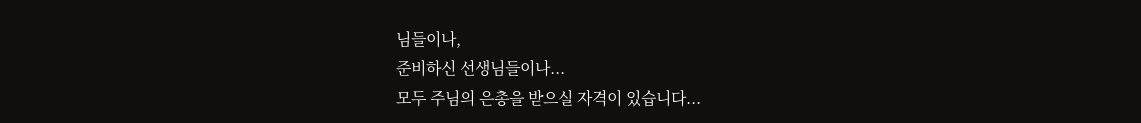님들이나,
준비하신 선생님들이나...
모두 주님의 은총을 받으실 자격이 있습니다...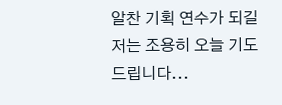알찬 기획 연수가 되길 저는 조용히 오늘 기도 드립니다...